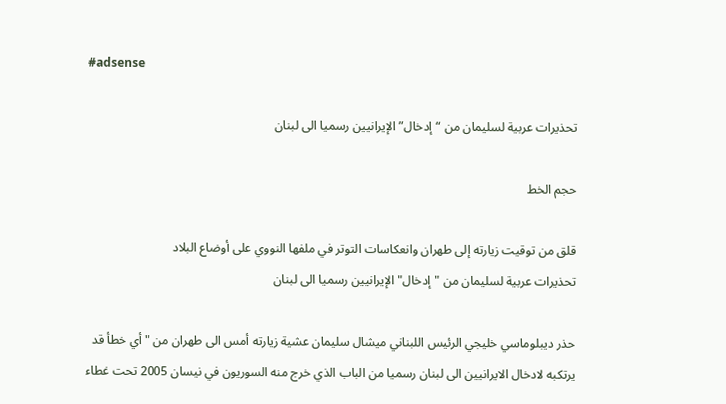#adsense

تحذيرات عربية لسليمان من “إدخال” الإيرانيين رسميا الى لبنان

حجم الخط

قلق من توقيت زيارته إلى طهران وانعكاسات التوتر في ملفها النووي على أوضاع البلاد
تحذيرات عربية لسليمان من "إدخال" الإيرانيين رسميا الى لبنان

حذر ديبلوماسي خليجي الرئيس اللبناني ميشال سليمان عشية زيارته أمس الى طهران من "أي خطأ قد يرتكبه لادخال الايرانيين الى لبنان رسميا من الباب الذي خرج منه السوريون في نيسان 2005 تحت غطاء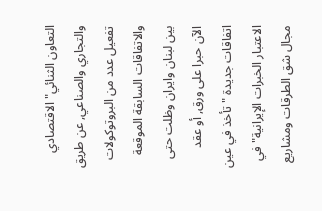التعاون الثنائي" الاقتصادي والتجاري والصناعي, عن طريق تفعيل عدد من البروتوكولات والاتفاقات السابقة الموقعة بين لبنان وايران وظلت حتى الآن حبرا على ورق, أو عقد اتفاقات جديدة " تأخذ في عين الاعتبار الخبرات الإيرانية" في مجال شق الطرقات ومشاريع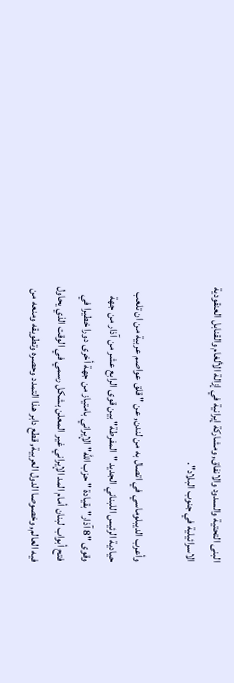البنى التحتية والسدود والانفاق, ومشاركة إيرانية في إزالة الألغام والقنابل العنقودية الاسرائيلية في جنوب البلاد".

وأعرب الديبلوماسي في اتصال به من لندن, عن " قلق عواصم عربية من ان تلعب حيادية الرئيس اللبناني الجديد "المفرطة" بين قوى الرابع عشر من آذار من جهة وقوى "8 آذار" بقيادة " حزب الله" الإيراني بامتياز من جهة أخرى دورا خطيرا في فتح أبواب لبنان أمام المد الإيراني غير المعلن بشكل رسمي في الوقت الذي يحاول فيه العالم, وخصوصا الدول العربية, قطع دابر هذا التمدد وحصره وتطويقه ومنعه من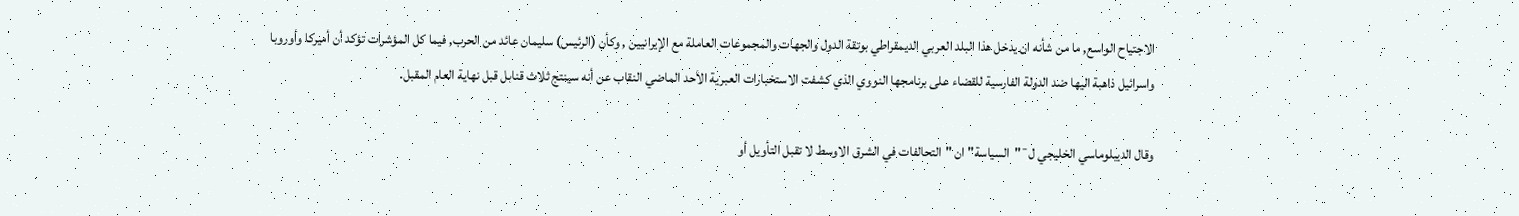الاجتياح الواسع, ما من شأنه ان يدخل هذا البلد العربي الديمقراطي بوتقة الدول والجهات والمجموعات العاملة مع الإيرانيين , وكأن (الرئيس) سليمان عائد من الحرب, فيما كل المؤشرات تؤكد أن أميركا وأوروبا واسرائيل ذاهبة اليها ضد الدولة الفارسية للقضاء على برنامجها النووي الذي كشفت الاستخبارات العبرية الأحد الماضي النقاب عن أنه سينتج ثلاث قنابل قبل نهاية العام المقبل.

وقال الديبلوماسي الخليجي ل¯"السياسة" ان "التحالفات في الشرق الاوسط لا تقبل التأويل أو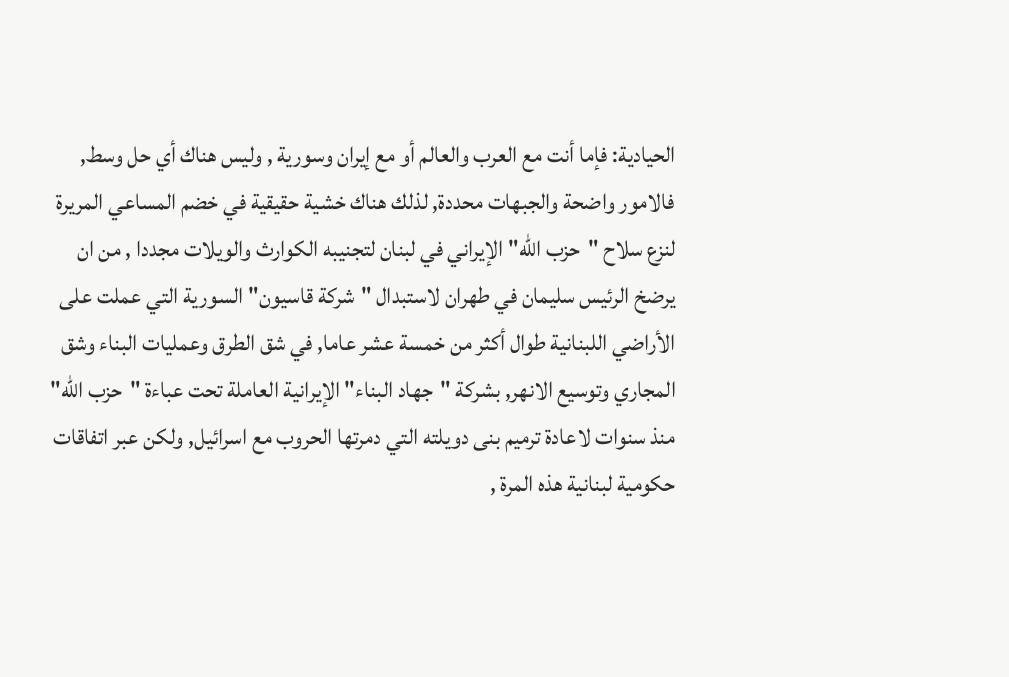الحيادية: فإما أنت مع العرب والعالم أو مع إيران وسورية , وليس هناك أي حل وسط, فالامور واضحة والجبهات محددة, لذلك هناك خشية حقيقية في خضم المساعي المريرة لنزع سلاح "حزب الله" الإيراني في لبنان لتجنيبه الكوارث والويلات مجددا , من ان يرضخ الرئيس سليمان في طهران لاستبدال "شركة قاسيون" السورية التي عملت على الأراضي اللبنانية طوال أكثر من خمسة عشر عاما, في شق الطرق وعمليات البناء وشق المجاري وتوسيع الانهر, بشركة "جهاد البناء" الإيرانية العاملة تحت عباءة "حزب الله" منذ سنوات لاعادة ترميم بنى دويلته التي دمرتها الحروب مع اسرائيل, ولكن عبر اتفاقات حكومية لبنانية هذه المرة ,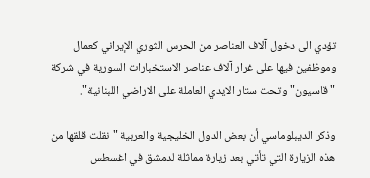تؤدي الى دخول آلاف العناصر من الحرس الثوري الإيراني كعمال وموظفين فيها على غرار آلاف عناصر الاستخبارات السورية في شركة " قاسيون" وتحت ستار الايدي العاملة على الاراضي اللبنانية".

وذكر الديبلوماسي أن بعض الدول الخليجية والعربية "نقلت قلقها من هذه الزيارة التي تأتي بعد زيارة مماثلة لدمشق في اغسطس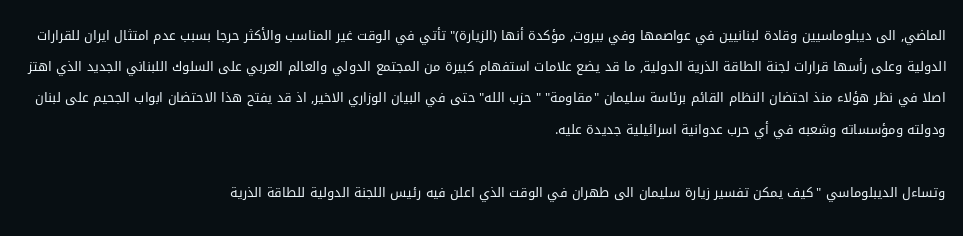الماضي, الى ديبلوماسيين وقادة لبنانيين في عواصمها وفي بيروت, مؤكدة أنها (الزيارة)" تأتي في الوقت غير المناسب والأكثر حرجا بسبب عدم امتثال ايران للقرارات الدولية وعلى رأسها قرارات لجنة الطاقة الذرية الدولية, ما قد يضع علامات استفهام كبيرة من المجتمع الدولي والعالم العربي على السلوك اللبناني الجديد الذي اهتز اصلا في نظر هؤلاء منذ احتضان النظام القائم برئاسة سليمان "مقاومة" " حزب الله" حتى في البيان الوزاري الاخير, اذ قد يفتح هذا الاحتضان ابواب الجحيم على لبنان ودولته ومؤسساته وشعبه في أي حرب عدوانية اسرائيلية جديدة عليه.

وتساءل الديبلوماسي "كيف يمكن تفسير زيارة سليمان الى طهران في الوقت الذي اعلن فيه رئيس اللجنة الدولية للطاقة الذرية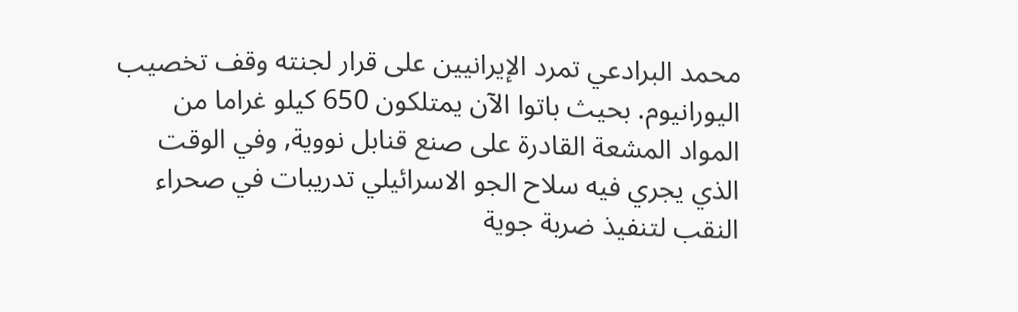محمد البرادعي تمرد الإيرانيين على قرار لجنته وقف تخصيب اليورانيوم. بحيث باتوا الآن يمتلكون 650 كيلو غراما من المواد المشعة القادرة على صنع قنابل نووية, وفي الوقت الذي يجري فيه سلاح الجو الاسرائيلي تدريبات في صحراء النقب لتنفيذ ضربة جوية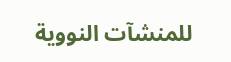للمنشآت النووية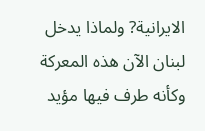الايرانية? ولماذا يدخل لبنان الآن هذه المعركة وكأنه طرف فيها مؤيد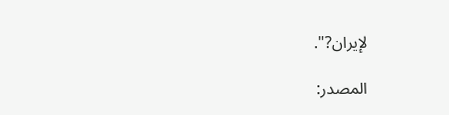لإيران?".

المصدر: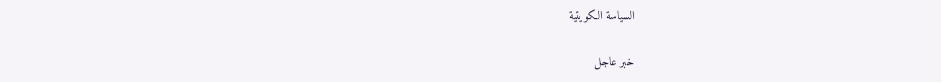السياسة الكويتية

خبر عاجل